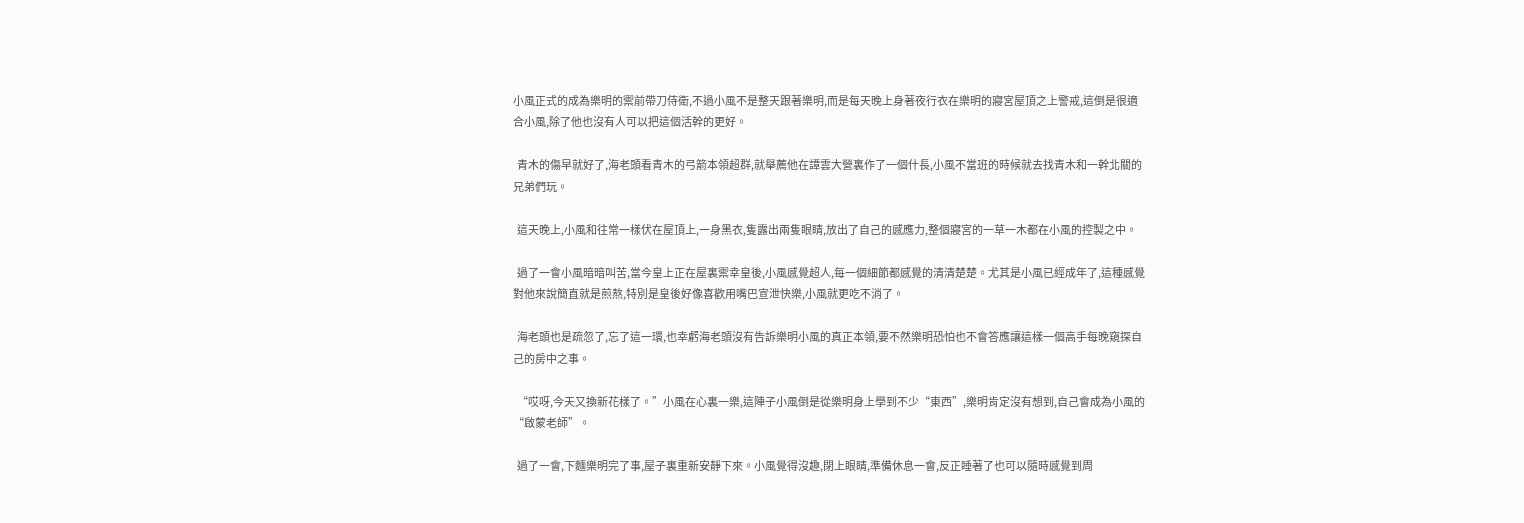小風正式的成為樂明的禦前帶刀侍衛,不過小風不是整天跟著樂明,而是每天晚上身著夜行衣在樂明的寢宮屋頂之上警戒,這倒是很適合小風,除了他也沒有人可以把這個活幹的更好。

  青木的傷早就好了,海老頭看青木的弓箭本領超群,就舉薦他在譚雲大營裏作了一個什長,小風不當班的時候就去找青木和一幹北關的兄弟們玩。

  這天晚上,小風和往常一樣伏在屋頂上,一身黑衣,隻露出兩隻眼睛,放出了自己的感應力,整個寢宮的一草一木都在小風的控製之中。

  過了一會小風暗暗叫苦,當今皇上正在屋裏禦幸皇後,小風感覺超人,每一個細節都感覺的清清楚楚。尤其是小風已經成年了,這種感覺對他來說簡直就是煎熬,特別是皇後好像喜歡用嘴巴宣泄快樂,小風就更吃不消了。

  海老頭也是疏忽了,忘了這一環,也幸虧海老頭沒有告訴樂明小風的真正本領,要不然樂明恐怕也不會答應讓這樣一個高手每晚窺探自己的房中之事。

  “哎呀,今天又換新花樣了。”小風在心裏一樂,這陣子小風倒是從樂明身上學到不少“東西”,樂明肯定沒有想到,自己會成為小風的“啟蒙老師”。

  過了一會,下麵樂明完了事,屋子裏重新安靜下來。小風覺得沒趣,閉上眼睛,準備休息一會,反正睡著了也可以隨時感覺到周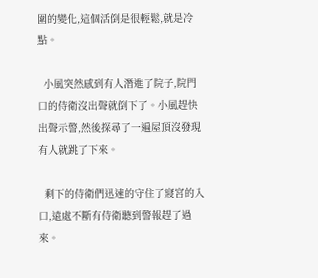圍的變化,這個活倒是很輕鬆,就是冷點。

  小風突然感到有人潛進了院子,院門口的侍衛沒出聲就倒下了。小風趕快出聲示警,然後探尋了一遍屋頂沒發現有人就跳了下來。

  剩下的侍衛們迅速的守住了寢宮的入口,遠處不斷有侍衛聽到警報趕了過來。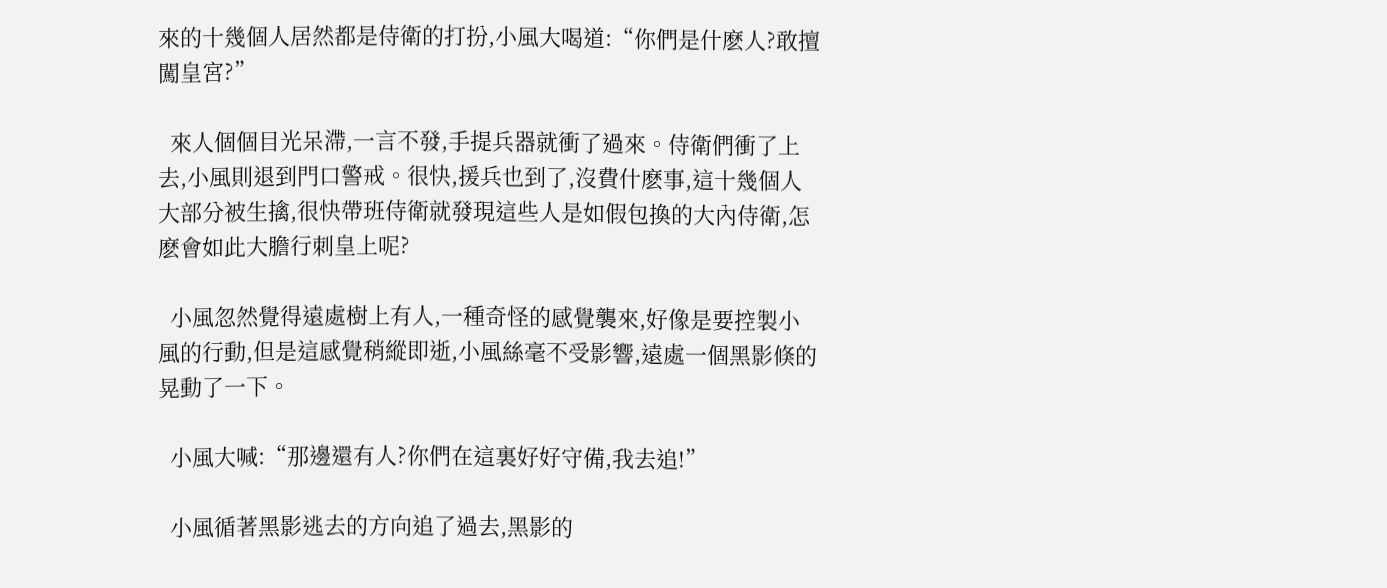來的十幾個人居然都是侍衛的打扮,小風大喝道:“你們是什麽人?敢擅闖皇宮?”

  來人個個目光呆滯,一言不發,手提兵器就衝了過來。侍衛們衝了上去,小風則退到門口警戒。很快,援兵也到了,沒費什麽事,這十幾個人大部分被生擒,很快帶班侍衛就發現這些人是如假包換的大內侍衛,怎麽會如此大膽行刺皇上呢?

  小風忽然覺得遠處樹上有人,一種奇怪的感覺襲來,好像是要控製小風的行動,但是這感覺稍縱即逝,小風絲毫不受影響,遠處一個黑影倏的晃動了一下。

  小風大喊:“那邊還有人?你們在這裏好好守備,我去追!”

  小風循著黑影逃去的方向追了過去,黑影的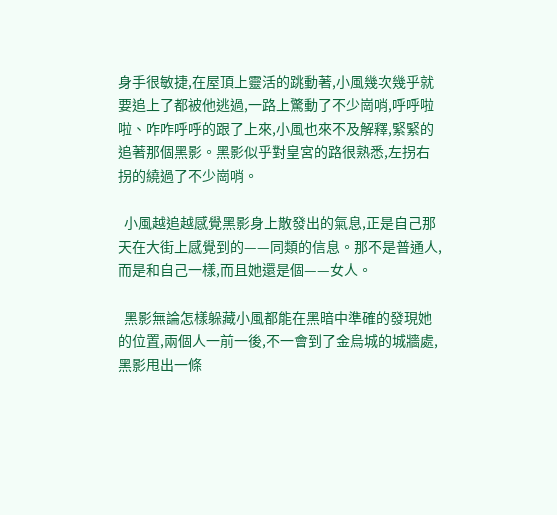身手很敏捷,在屋頂上靈活的跳動著,小風幾次幾乎就要追上了都被他逃過,一路上驚動了不少崗哨,呼呼啦啦、咋咋呼呼的跟了上來,小風也來不及解釋,緊緊的追著那個黑影。黑影似乎對皇宮的路很熟悉,左拐右拐的繞過了不少崗哨。

  小風越追越感覺黑影身上散發出的氣息,正是自己那天在大街上感覺到的——同類的信息。那不是普通人,而是和自己一樣,而且她還是個——女人。

  黑影無論怎樣躲藏小風都能在黑暗中準確的發現她的位置,兩個人一前一後,不一會到了金烏城的城牆處,黑影甩出一條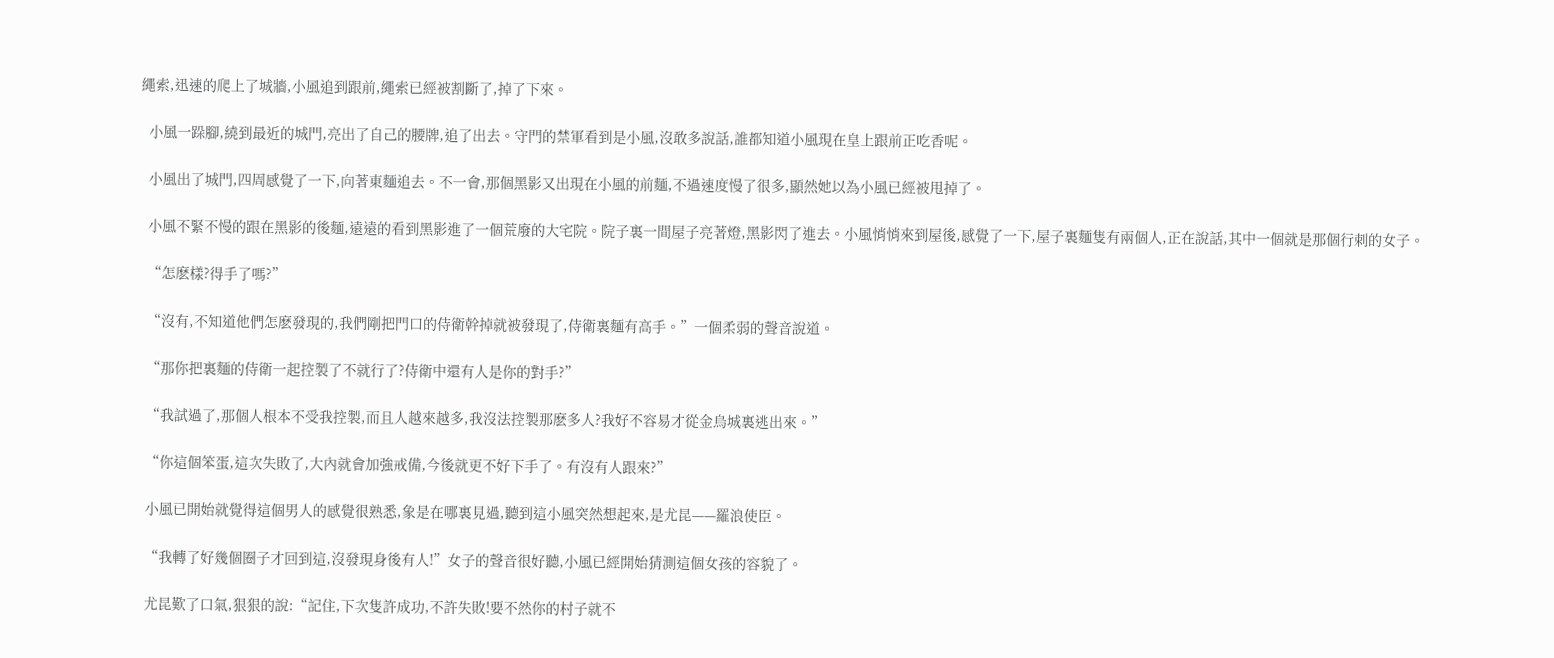繩索,迅速的爬上了城牆,小風追到跟前,繩索已經被割斷了,掉了下來。

  小風一跺腳,繞到最近的城門,亮出了自己的腰牌,追了出去。守門的禁軍看到是小風,沒敢多說話,誰都知道小風現在皇上跟前正吃香呢。

  小風出了城門,四周感覺了一下,向著東麵追去。不一會,那個黑影又出現在小風的前麵,不過速度慢了很多,顯然她以為小風已經被甩掉了。

  小風不緊不慢的跟在黑影的後麵,遠遠的看到黑影進了一個荒廢的大宅院。院子裏一間屋子亮著燈,黑影閃了進去。小風悄悄來到屋後,感覺了一下,屋子裏麵隻有兩個人,正在說話,其中一個就是那個行刺的女子。

  “怎麽樣?得手了嗎?”

  “沒有,不知道他們怎麽發現的,我們剛把門口的侍衛幹掉就被發現了,侍衛裏麵有高手。”一個柔弱的聲音說道。

  “那你把裏麵的侍衛一起控製了不就行了?侍衛中還有人是你的對手?”

  “我試過了,那個人根本不受我控製,而且人越來越多,我沒法控製那麽多人?我好不容易才從金烏城裏逃出來。”

  “你這個笨蛋,這次失敗了,大內就會加強戒備,今後就更不好下手了。有沒有人跟來?”

  小風已開始就覺得這個男人的感覺很熟悉,象是在哪裏見過,聽到這小風突然想起來,是尤昆——羅浪使臣。

  “我轉了好幾個圈子才回到這,沒發現身後有人!”女子的聲音很好聽,小風已經開始猜測這個女孩的容貌了。

  尤昆歎了口氣,狠狠的說:“記住,下次隻許成功,不許失敗!要不然你的村子就不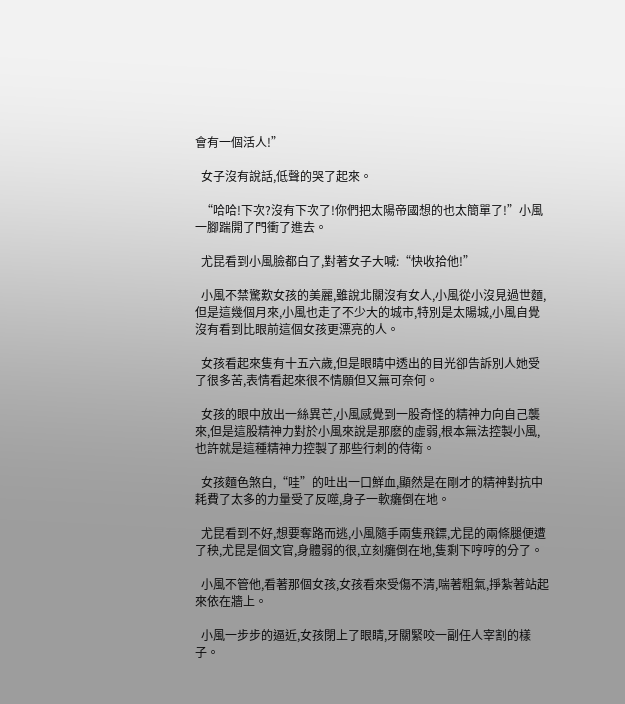會有一個活人!”

  女子沒有說話,低聲的哭了起來。

  “哈哈!下次?沒有下次了!你們把太陽帝國想的也太簡單了!”小風一腳踹開了門衝了進去。

  尤昆看到小風臉都白了,對著女子大喊:“快收拾他!”

  小風不禁驚歎女孩的美麗,雖說北關沒有女人,小風從小沒見過世麵,但是這幾個月來,小風也走了不少大的城市,特別是太陽城,小風自覺沒有看到比眼前這個女孩更漂亮的人。

  女孩看起來隻有十五六歲,但是眼睛中透出的目光卻告訴別人她受了很多苦,表情看起來很不情願但又無可奈何。

  女孩的眼中放出一絲異芒,小風感覺到一股奇怪的精神力向自己襲來,但是這股精神力對於小風來說是那麽的虛弱,根本無法控製小風,也許就是這種精神力控製了那些行刺的侍衛。

  女孩麵色煞白,“哇”的吐出一口鮮血,顯然是在剛才的精神對抗中耗費了太多的力量受了反噬,身子一軟癱倒在地。

  尤昆看到不好,想要奪路而逃,小風隨手兩隻飛鏢,尤昆的兩條腿便遭了秧,尤昆是個文官,身體弱的很,立刻癱倒在地,隻剩下哼哼的分了。

  小風不管他,看著那個女孩,女孩看來受傷不清,喘著粗氣,掙紮著站起來依在牆上。

  小風一步步的逼近,女孩閉上了眼睛,牙關緊咬一副任人宰割的樣子。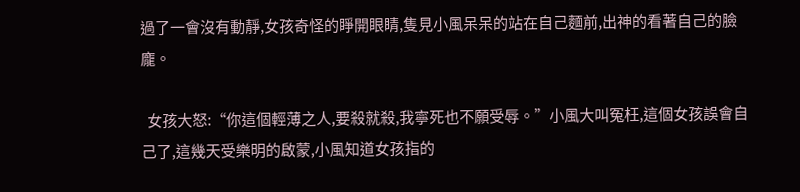過了一會沒有動靜,女孩奇怪的睜開眼睛,隻見小風呆呆的站在自己麵前,出神的看著自己的臉龐。

  女孩大怒:“你這個輕薄之人,要殺就殺,我寧死也不願受辱。”小風大叫冤枉,這個女孩誤會自己了,這幾天受樂明的啟蒙,小風知道女孩指的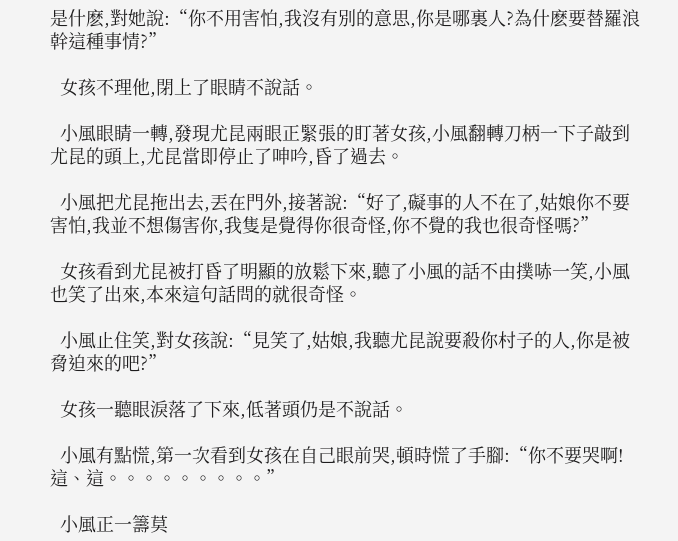是什麽,對她說:“你不用害怕,我沒有別的意思,你是哪裏人?為什麽要替羅浪幹這種事情?”

  女孩不理他,閉上了眼睛不說話。

  小風眼睛一轉,發現尤昆兩眼正緊張的盯著女孩,小風翻轉刀柄一下子敲到尤昆的頭上,尤昆當即停止了呻吟,昏了過去。

  小風把尤昆拖出去,丟在門外,接著說:“好了,礙事的人不在了,姑娘你不要害怕,我並不想傷害你,我隻是覺得你很奇怪,你不覺的我也很奇怪嗎?”

  女孩看到尤昆被打昏了明顯的放鬆下來,聽了小風的話不由撲哧一笑,小風也笑了出來,本來這句話問的就很奇怪。

  小風止住笑,對女孩說:“見笑了,姑娘,我聽尤昆說要殺你村子的人,你是被脅迫來的吧?”

  女孩一聽眼淚落了下來,低著頭仍是不說話。

  小風有點慌,第一次看到女孩在自己眼前哭,頓時慌了手腳:“你不要哭啊!這、這。。。。。。。。。”

  小風正一籌莫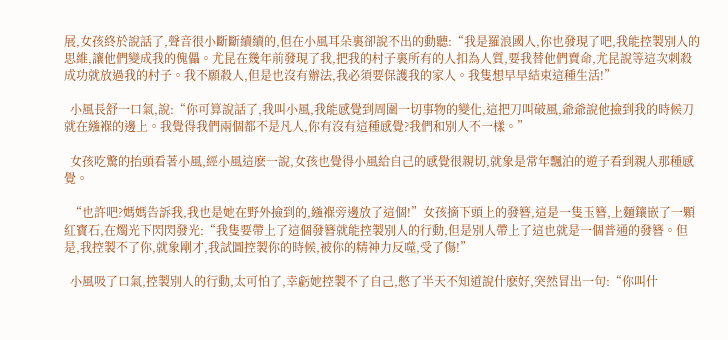展,女孩終於說話了,聲音很小斷斷續續的,但在小風耳朵裏卻說不出的動聽:“我是羅浪國人,你也發現了吧,我能控製別人的思維,讓他們變成我的傀儡。尤昆在幾年前發現了我,把我的村子裏所有的人扣為人質,要我替他們賣命,尤昆說等這次刺殺成功就放過我的村子。我不願殺人,但是也沒有辦法,我必須要保護我的家人。我隻想早早結束這種生活!”

  小風長舒一口氣,說:“你可算說話了,我叫小風,我能感覺到周圍一切事物的變化,這把刀叫破風,爺爺說他撿到我的時候刀就在繈褓的邊上。我覺得我們兩個都不是凡人,你有沒有這種感覺?我們和別人不一樣。”

  女孩吃驚的抬頭看著小風,經小風這麽一說,女孩也覺得小風給自己的感覺很親切,就象是常年飄泊的遊子看到親人那種感覺。

  “也許吧?媽媽告訴我,我也是她在野外撿到的,繈褓旁邊放了這個!”女孩摘下頭上的發簪,這是一隻玉簪,上麵鑲嵌了一顆紅寶石,在燭光下閃閃發光:“我隻要帶上了這個發簪就能控製別人的行動,但是別人帶上了這也就是一個普通的發簪。但是,我控製不了你,就象剛才,我試圖控製你的時候,被你的精神力反噬,受了傷!”

  小風吸了口氣,控製別人的行動,太可怕了,幸虧她控製不了自己,憋了半天不知道說什麽好,突然冒出一句:“你叫什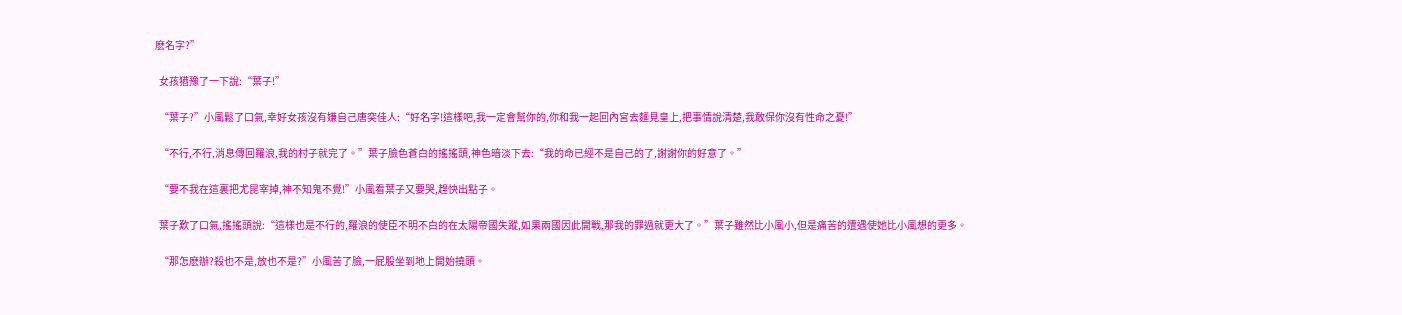麽名字?”

  女孩猶豫了一下說:“葉子!”

  “葉子?”小風鬆了口氣,幸好女孩沒有嫌自己唐突佳人:“好名字!這樣吧,我一定會幫你的,你和我一起回內宮去麵見皇上,把事情說清楚,我敢保你沒有性命之憂!”

  “不行,不行,消息傳回羅浪,我的村子就完了。”葉子臉色蒼白的搖搖頭,神色暗淡下去:“我的命已經不是自己的了,謝謝你的好意了。”

  “要不我在這裏把尤昆宰掉,神不知鬼不覺!”小風看葉子又要哭,趕快出點子。

  葉子歎了口氣,搖搖頭說:“這樣也是不行的,羅浪的使臣不明不白的在太陽帝國失蹤,如果兩國因此開戰,那我的罪過就更大了。”葉子雖然比小風小,但是痛苦的遭遇使她比小風想的更多。

  “那怎麽辦?殺也不是,放也不是?”小風苦了臉,一屁股坐到地上開始撓頭。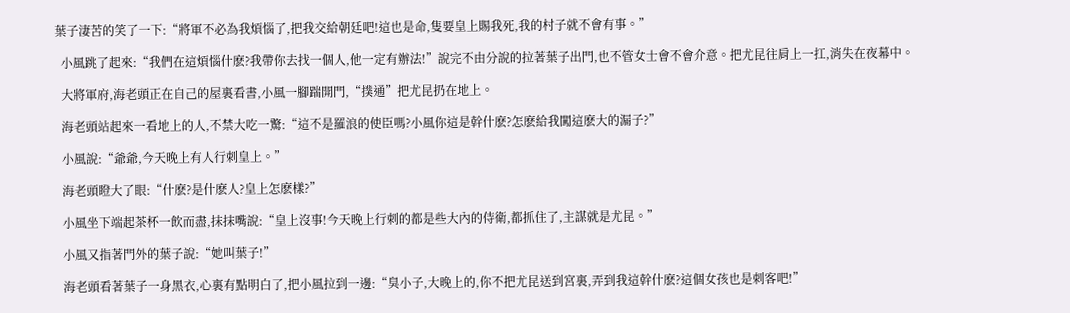葉子淒苦的笑了一下:“將軍不必為我煩惱了,把我交給朝廷吧!這也是命,隻要皇上賜我死,我的村子就不會有事。”

  小風跳了起來:“我們在這煩惱什麽?我帶你去找一個人,他一定有辦法!”說完不由分說的拉著葉子出門,也不管女士會不會介意。把尤昆往肩上一扛,消失在夜幕中。

  大將軍府,海老頭正在自己的屋裏看書,小風一腳踹開門,“撲通”把尤昆扔在地上。

  海老頭站起來一看地上的人,不禁大吃一驚:“這不是羅浪的使臣嗎?小風你這是幹什麽?怎麽給我闖這麽大的漏子?”

  小風說:“爺爺,今天晚上有人行刺皇上。”

  海老頭瞪大了眼:“什麽?是什麽人?皇上怎麽樣?”

  小風坐下端起茶杯一飲而盡,抹抹嘴說:“皇上沒事!今天晚上行刺的都是些大內的侍衛,都抓住了,主謀就是尤昆。”

  小風又指著門外的葉子說:“她叫葉子!”

  海老頭看著葉子一身黑衣,心裏有點明白了,把小風拉到一邊:“臭小子,大晚上的,你不把尤昆送到宮裏,弄到我這幹什麽?這個女孩也是刺客吧!”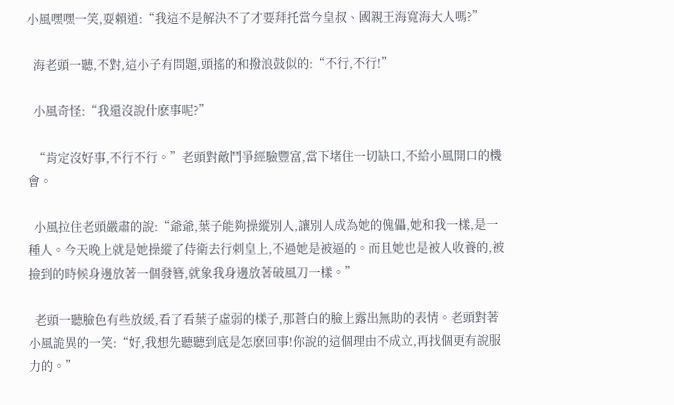小風嘿嘿一笑,耍賴道:“我這不是解決不了才要拜托當今皇叔、國親王海寬海大人嗎?”

  海老頭一聽,不對,這小子有問題,頭搖的和撥浪鼓似的:“不行,不行!”

  小風奇怪:“我還沒說什麽事呢?”

  “肯定沒好事,不行不行。”老頭對敵鬥爭經驗豐富,當下堵住一切缺口,不給小風開口的機會。

  小風拉住老頭嚴肅的說:“爺爺,葉子能夠操縱別人,讓別人成為她的傀儡,她和我一樣,是一種人。今天晚上就是她操縱了侍衛去行刺皇上,不過她是被逼的。而且她也是被人收養的,被撿到的時候身邊放著一個發簪,就象我身邊放著破風刀一樣。”

  老頭一聽臉色有些放緩,看了看葉子虛弱的樣子,那蒼白的臉上露出無助的表情。老頭對著小風詭異的一笑:“好,我想先聽聽到底是怎麽回事!你說的這個理由不成立,再找個更有說服力的。”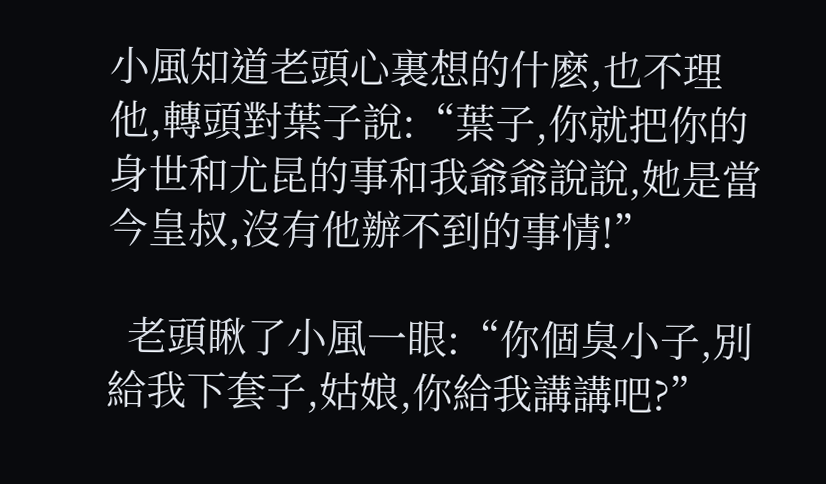小風知道老頭心裏想的什麽,也不理他,轉頭對葉子說:“葉子,你就把你的身世和尤昆的事和我爺爺說說,她是當今皇叔,沒有他辦不到的事情!”

  老頭瞅了小風一眼:“你個臭小子,別給我下套子,姑娘,你給我講講吧?”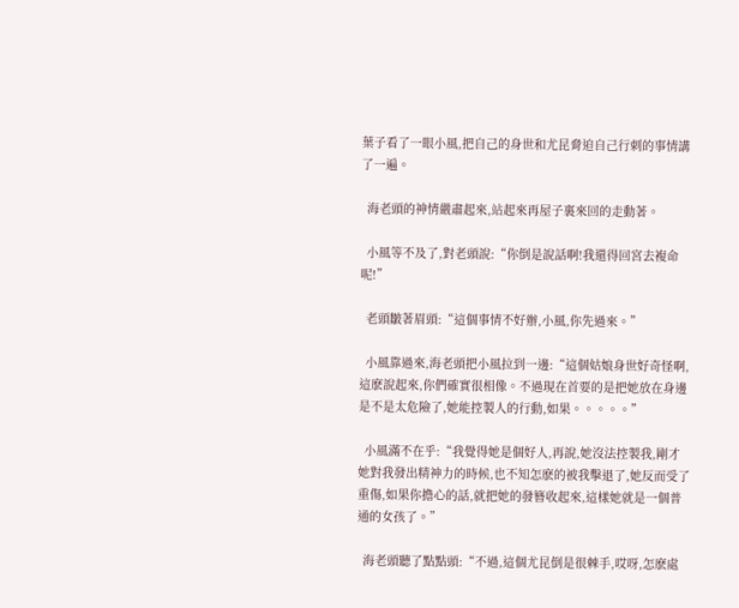葉子看了一眼小風,把自己的身世和尤昆脅迫自己行刺的事情講了一遍。

  海老頭的神情嚴肅起來,站起來再屋子裏來回的走動著。

  小風等不及了,對老頭說:“你倒是說話啊!我還得回宮去複命呢!”

  老頭皺著眉頭:“這個事情不好辦,小風,你先過來。”

  小風靠過來,海老頭把小風拉到一邊:“這個姑娘身世好奇怪啊,這麽說起來,你們確實很相像。不過現在首要的是把她放在身邊是不是太危險了,她能控製人的行動,如果。。。。。”

  小風滿不在乎:“我覺得她是個好人,再說,她沒法控製我,剛才她對我發出精神力的時候,也不知怎麽的被我擊退了,她反而受了重傷,如果你擔心的話,就把她的發簪收起來,這樣她就是一個普通的女孩了。”

  海老頭聽了點點頭:“不過,這個尤昆倒是很棘手,哎呀,怎麽處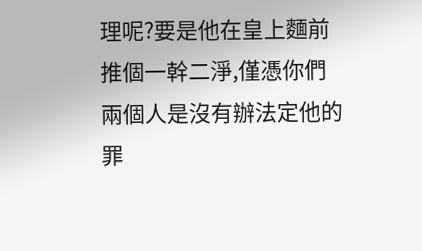理呢?要是他在皇上麵前推個一幹二淨,僅憑你們兩個人是沒有辦法定他的罪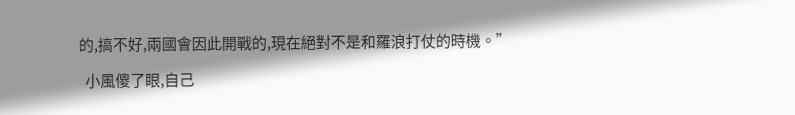的,搞不好,兩國會因此開戰的,現在絕對不是和羅浪打仗的時機。”

  小風傻了眼,自己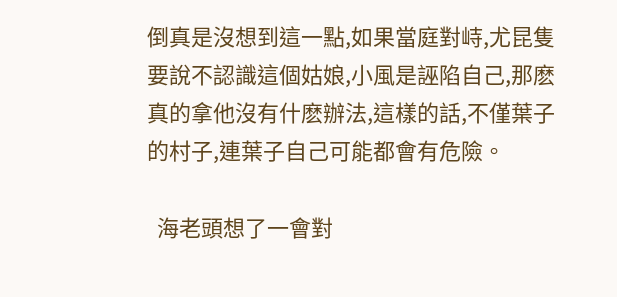倒真是沒想到這一點,如果當庭對峙,尤昆隻要說不認識這個姑娘,小風是誣陷自己,那麽真的拿他沒有什麽辦法,這樣的話,不僅葉子的村子,連葉子自己可能都會有危險。

  海老頭想了一會對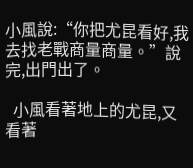小風說:“你把尤昆看好,我去找老戰商量商量。”說完,出門出了。

  小風看著地上的尤昆,又看著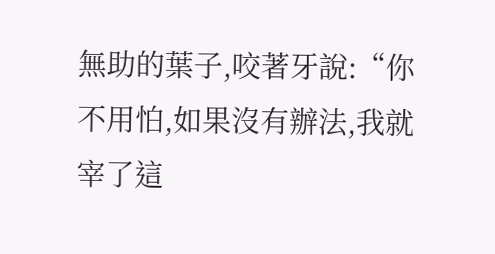無助的葉子,咬著牙說:“你不用怕,如果沒有辦法,我就宰了這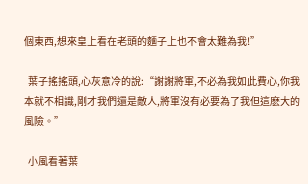個東西,想來皇上看在老頭的麵子上也不會太難為我!”

  葉子搖搖頭,心灰意冷的說:“謝謝將軍,不必為我如此費心,你我本就不相識,剛才我們還是敵人,將軍沒有必要為了我但這麽大的風險。”

  小風看著葉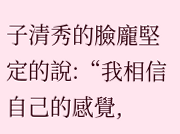子清秀的臉龐堅定的說:“我相信自己的感覺,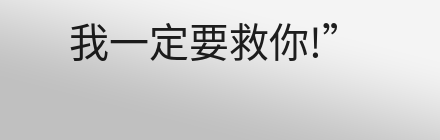我一定要救你!”